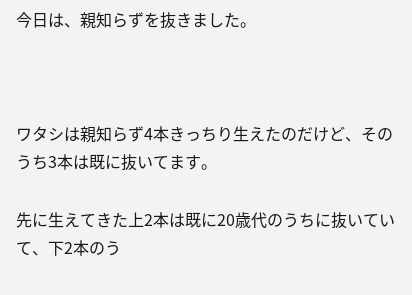今日は、親知らずを抜きました。



ワタシは親知らず4本きっちり生えたのだけど、そのうち3本は既に抜いてます。

先に生えてきた上2本は既に20歳代のうちに抜いていて、下2本のう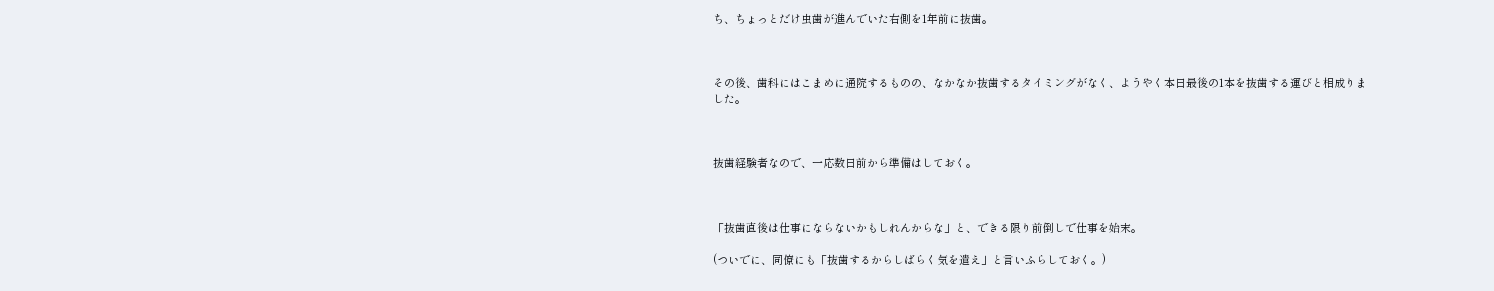ち、ちょっとだけ虫歯が進んでいた右側を1年前に抜歯。



その後、歯科にはこまめに通院するものの、なかなか抜歯するタイミングがなく、ようやく本日最後の1本を抜歯する運びと相成りました。



抜歯経験者なので、一応数日前から準備はしておく。



「抜歯直後は仕事にならないかもしれんからな」と、できる限り前倒しで仕事を始末。

(ついでに、同僚にも「抜歯するからしばらく気を遣え」と言いふらしておく。)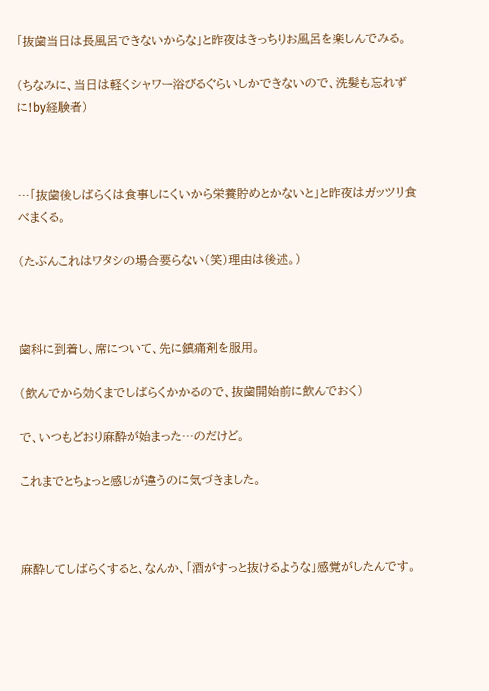「抜歯当日は長風呂できないからな」と昨夜はきっちりお風呂を楽しんでみる。

(ちなみに、当日は軽くシャワー浴びるぐらいしかできないので、洗髪も忘れずに!by経験者)



…「抜歯後しばらくは食事しにくいから栄養貯めとかないと」と昨夜はガッツリ食べまくる。

(たぶんこれはワタシの場合要らない(笑)理由は後述。)



歯科に到着し、席について、先に鎮痛剤を服用。

(飲んでから効くまでしばらくかかるので、抜歯開始前に飲んでおく)

で、いつもどおり麻酔が始まった…のだけど。

これまでとちょっと感じが違うのに気づきました。



麻酔してしばらくすると、なんか、「酒がすっと抜けるような」感覚がしたんです。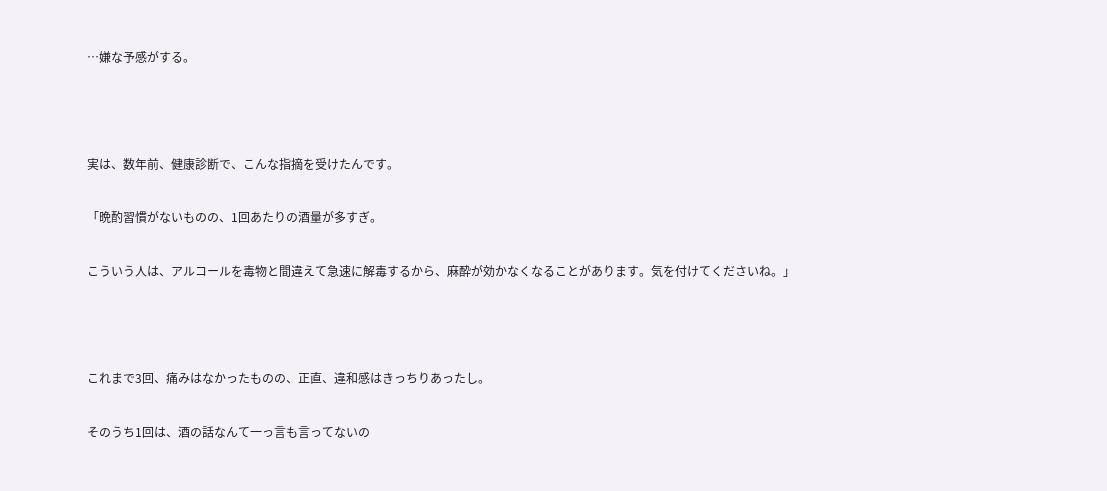…嫌な予感がする。



実は、数年前、健康診断で、こんな指摘を受けたんです。

「晩酌習慣がないものの、1回あたりの酒量が多すぎ。

こういう人は、アルコールを毒物と間違えて急速に解毒するから、麻酔が効かなくなることがあります。気を付けてくださいね。」



これまで3回、痛みはなかったものの、正直、違和感はきっちりあったし。

そのうち1回は、酒の話なんて一っ言も言ってないの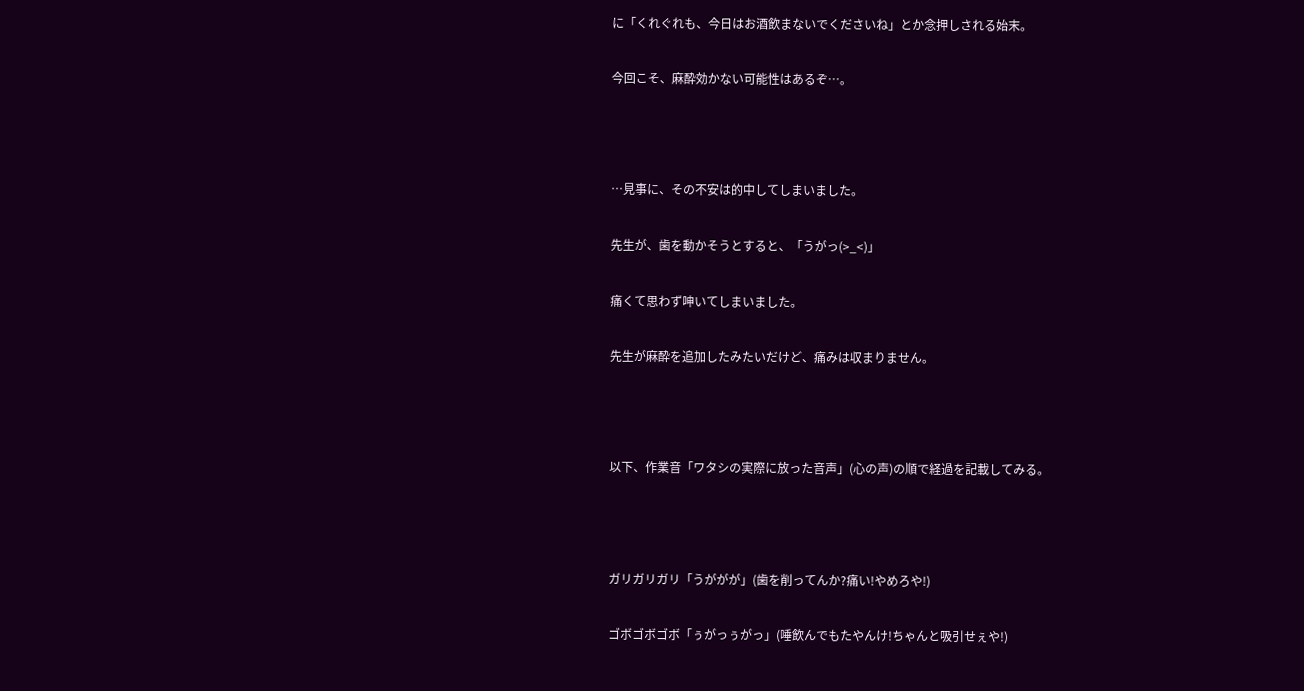に「くれぐれも、今日はお酒飲まないでくださいね」とか念押しされる始末。

今回こそ、麻酔効かない可能性はあるぞ…。



…見事に、その不安は的中してしまいました。

先生が、歯を動かそうとすると、「うがっ(>_<)」

痛くて思わず呻いてしまいました。

先生が麻酔を追加したみたいだけど、痛みは収まりません。



以下、作業音「ワタシの実際に放った音声」(心の声)の順で経過を記載してみる。



ガリガリガリ「うががが」(歯を削ってんか?痛い!やめろや!)

ゴボゴボゴボ「ぅがっぅがっ」(唾飲んでもたやんけ!ちゃんと吸引せぇや!)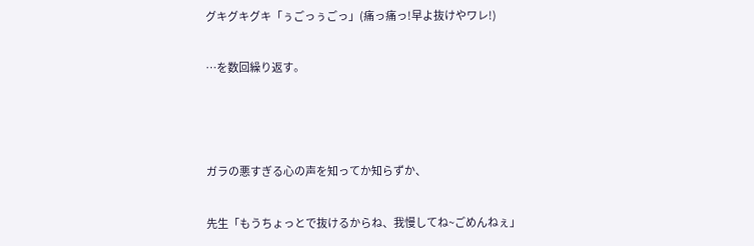グキグキグキ「ぅごっぅごっ」(痛っ痛っ!早よ抜けやワレ!)

…を数回繰り返す。



ガラの悪すぎる心の声を知ってか知らずか、

先生「もうちょっとで抜けるからね、我慢してね~ごめんねぇ」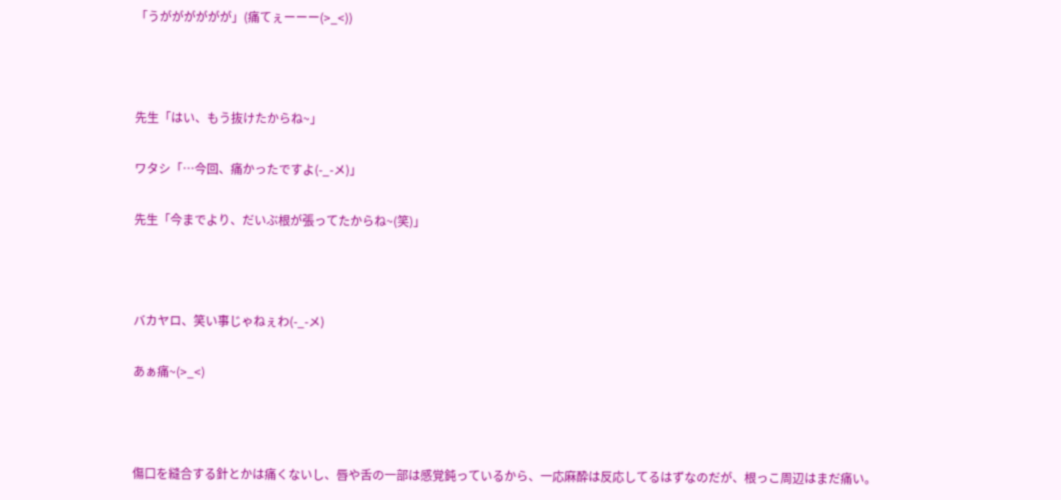「うがががががが」(痛てぇーーー(>_<))



先生「はい、もう抜けたからね~」

ワタシ「…今回、痛かったですよ(-_-メ)」

先生「今までより、だいぶ根が張ってたからね~(笑)」



バカヤロ、笑い事じゃねぇわ(-_-メ)

あぁ痛~(>_<)



傷口を縫合する針とかは痛くないし、唇や舌の一部は感覚鈍っているから、一応麻酔は反応してるはずなのだが、根っこ周辺はまだ痛い。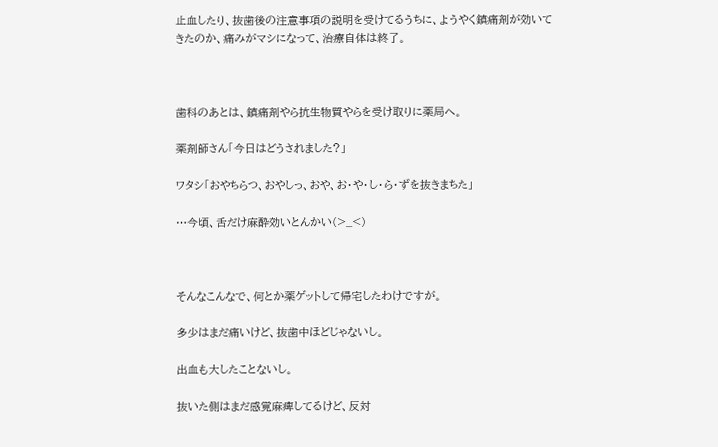止血したり、抜歯後の注意事項の説明を受けてるうちに、ようやく鎮痛剤が効いてきたのか、痛みがマシになって、治療自体は終了。



歯科のあとは、鎮痛剤やら抗生物質やらを受け取りに薬局へ。

薬剤師さん「今日はどうされました?」

ワタシ「おやちらつ、おやしっ、おや、お・や・し・ら・ずを抜きまちた」

…今頃、舌だけ麻酔効いとんかい(>_<)



そんなこんなで、何とか薬ゲットして帰宅したわけですが。

多少はまだ痛いけど、抜歯中ほどじゃないし。

出血も大したことないし。

抜いた側はまだ感覚麻痺してるけど、反対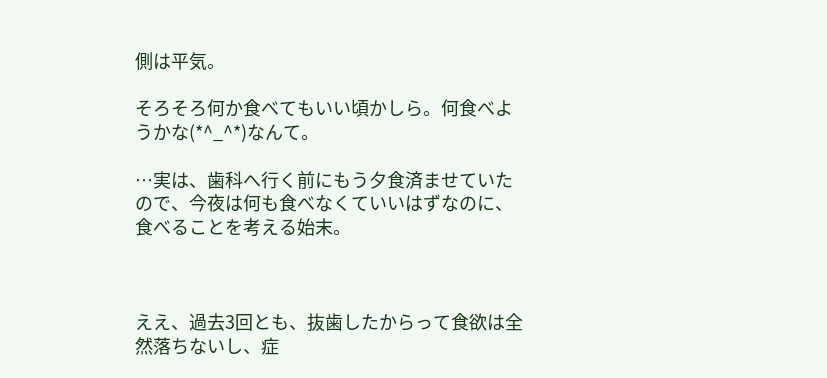側は平気。

そろそろ何か食べてもいい頃かしら。何食べようかな(*^_^*)なんて。

…実は、歯科へ行く前にもう夕食済ませていたので、今夜は何も食べなくていいはずなのに、食べることを考える始末。



ええ、過去3回とも、抜歯したからって食欲は全然落ちないし、症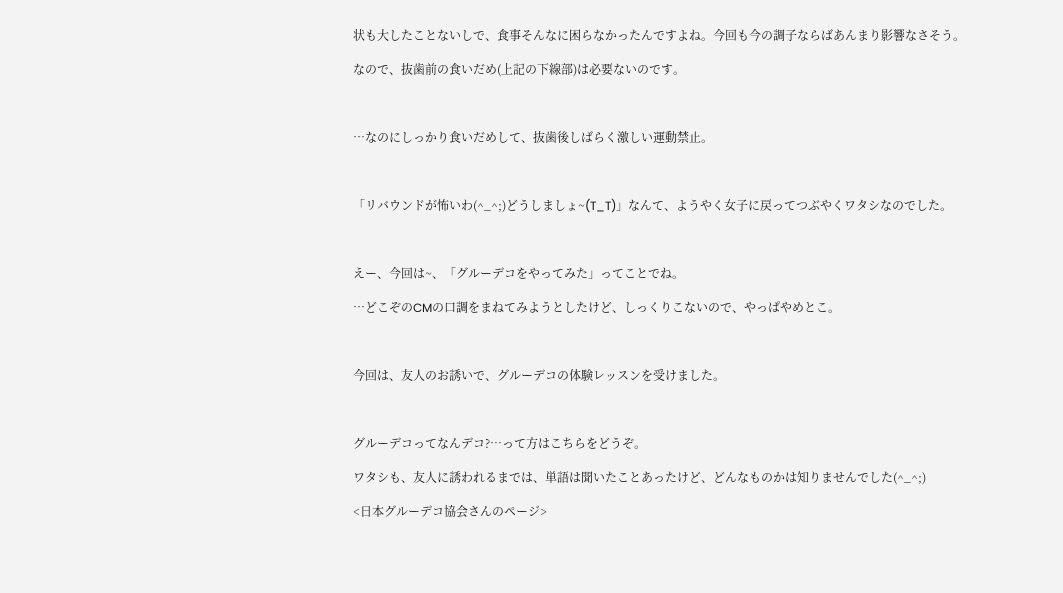状も大したことないしで、食事そんなに困らなかったんですよね。今回も今の調子ならばあんまり影響なさそう。

なので、抜歯前の食いだめ(上記の下線部)は必要ないのです。



…なのにしっかり食いだめして、抜歯後しばらく激しい運動禁止。



「リバウンドが怖いわ(^_^;)どうしましょ~(T_T)」なんて、ようやく女子に戻ってつぶやくワタシなのでした。



えー、今回は~、「グルーデコをやってみた」ってことでね。

…どこぞのCMの口調をまねてみようとしたけど、しっくりこないので、やっぱやめとこ。



今回は、友人のお誘いで、グルーデコの体験レッスンを受けました。



グルーデコってなんデコ?…って方はこちらをどうぞ。

ワタシも、友人に誘われるまでは、単語は聞いたことあったけど、どんなものかは知りませんでした(^_^;)

<日本グルーデコ協会さんのページ>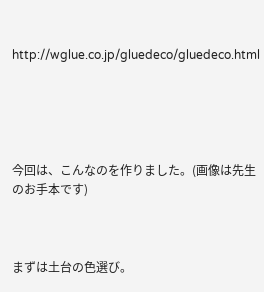http://wglue.co.jp/gluedeco/gluedeco.html





今回は、こんなのを作りました。(画像は先生のお手本です)



まずは土台の色選び。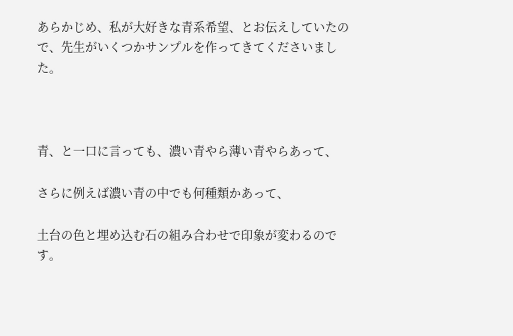あらかじめ、私が大好きな青系希望、とお伝えしていたので、先生がいくつかサンプルを作ってきてくださいました。



青、と一口に言っても、濃い青やら薄い青やらあって、

さらに例えば濃い青の中でも何種類かあって、

土台の色と埋め込む石の組み合わせで印象が変わるのです。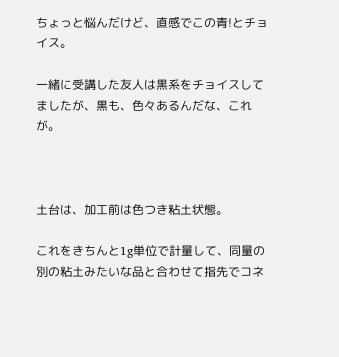ちょっと悩んだけど、直感でこの青!とチョイス。

一緒に受講した友人は黒系をチョイスしてましたが、黒も、色々あるんだな、これが。



土台は、加工前は色つき粘土状態。

これをきちんと1g単位で計量して、同量の別の粘土みたいな品と合わせて指先でコネ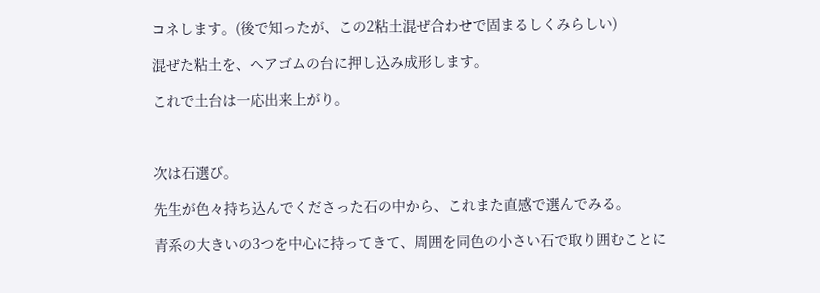コネします。(後で知ったが、この2粘土混ぜ合わせで固まるしくみらしい)

混ぜた粘土を、ヘアゴムの台に押し込み成形します。

これで土台は一応出来上がり。



次は石選び。

先生が色々持ち込んでくださった石の中から、これまた直感で選んでみる。

青系の大きいの3つを中心に持ってきて、周囲を同色の小さい石で取り囲むことに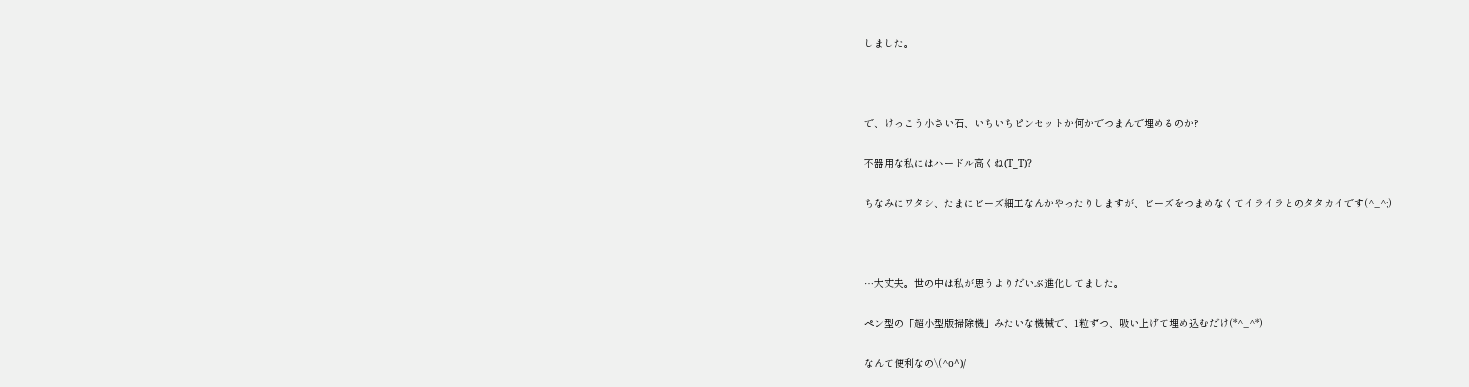しました。



で、けっこう小さい石、いちいちピンセットか何かでつまんで埋めるのか?

不器用な私にはハードル高くね(T_T)?

ちなみにワタシ、たまにビーズ細工なんかやったりしますが、ビーズをつまめなくてイライラとのタタカイです(^_^;)



…大丈夫。世の中は私が思うよりだいぶ進化してました。

ペン型の「超小型版掃除機」みたいな機械で、1粒ずつ、吸い上げて埋め込むだけ(*^_^*)

なんて便利なの\(^o^)/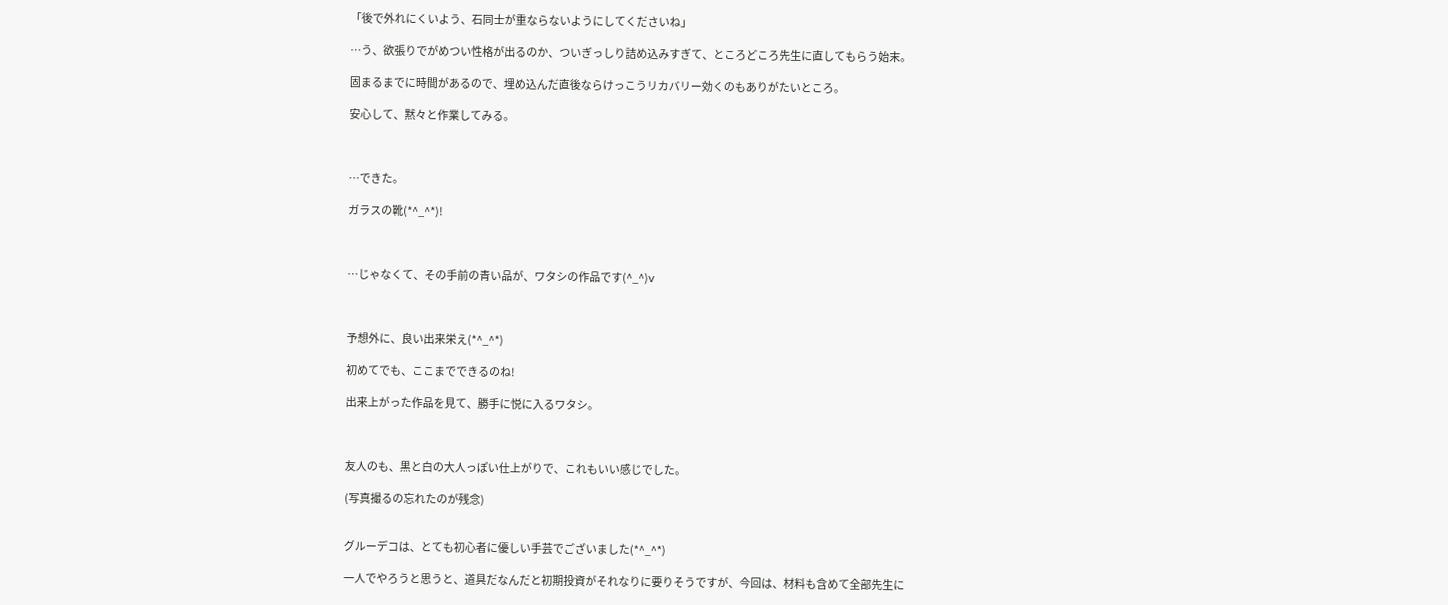「後で外れにくいよう、石同士が重ならないようにしてくださいね」

…う、欲張りでがめつい性格が出るのか、ついぎっしり詰め込みすぎて、ところどころ先生に直してもらう始末。

固まるまでに時間があるので、埋め込んだ直後ならけっこうリカバリー効くのもありがたいところ。

安心して、黙々と作業してみる。



…できた。

ガラスの靴(*^_^*)!



…じゃなくて、その手前の青い品が、ワタシの作品です(^_^)v



予想外に、良い出来栄え(*^_^*)

初めてでも、ここまでできるのね!

出来上がった作品を見て、勝手に悦に入るワタシ。



友人のも、黒と白の大人っぽい仕上がりで、これもいい感じでした。

(写真撮るの忘れたのが残念)


グルーデコは、とても初心者に優しい手芸でございました(*^_^*)

一人でやろうと思うと、道具だなんだと初期投資がそれなりに要りそうですが、今回は、材料も含めて全部先生に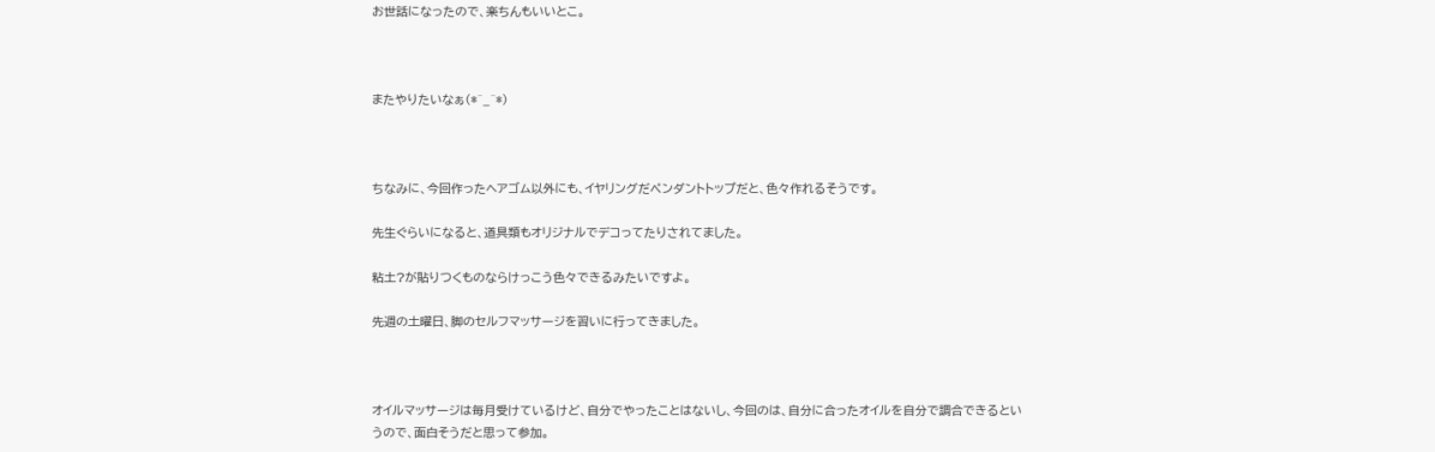お世話になったので、楽ちんもいいとこ。



またやりたいなぁ(*^_^*)



ちなみに、今回作ったヘアゴム以外にも、イヤリングだペンダントトップだと、色々作れるそうです。

先生ぐらいになると、道具類もオリジナルでデコってたりされてました。

粘土?が貼りつくものならけっこう色々できるみたいですよ。

先週の土曜日、脚のセルフマッサージを習いに行ってきました。



オイルマッサージは毎月受けているけど、自分でやったことはないし、今回のは、自分に合ったオイルを自分で調合できるというので、面白そうだと思って参加。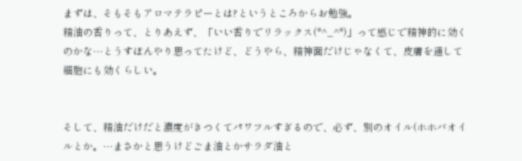まずは、そもそもアロマテラピーとは?というところからお勉強。
精油の香りって、とりあえず、「いい香りでリラックス(*^_^*)」って感じで精神的に効くのかな…とうすぼんやり思ってたけど、どうやら、精神面だけじゃなくて、皮膚を通して細胞にも効くらしい。


そして、精油だけだと濃度がきつくてパワフルすぎるので、必ず、別のオイル(ホホバオイルとか。…まさかと思うけどごま油とかサラダ油と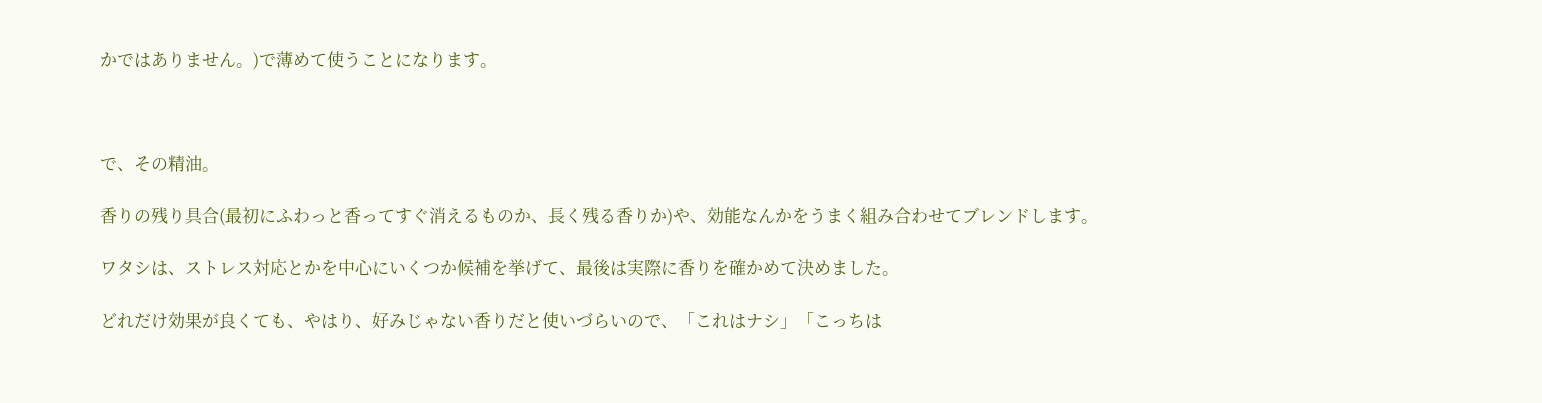かではありません。)で薄めて使うことになります。



で、その精油。

香りの残り具合(最初にふわっと香ってすぐ消えるものか、長く残る香りか)や、効能なんかをうまく組み合わせてブレンドします。

ワタシは、ストレス対応とかを中心にいくつか候補を挙げて、最後は実際に香りを確かめて決めました。

どれだけ効果が良くても、やはり、好みじゃない香りだと使いづらいので、「これはナシ」「こっちは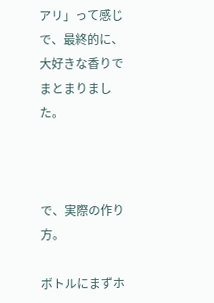アリ」って感じで、最終的に、大好きな香りでまとまりました。



で、実際の作り方。

ボトルにまずホ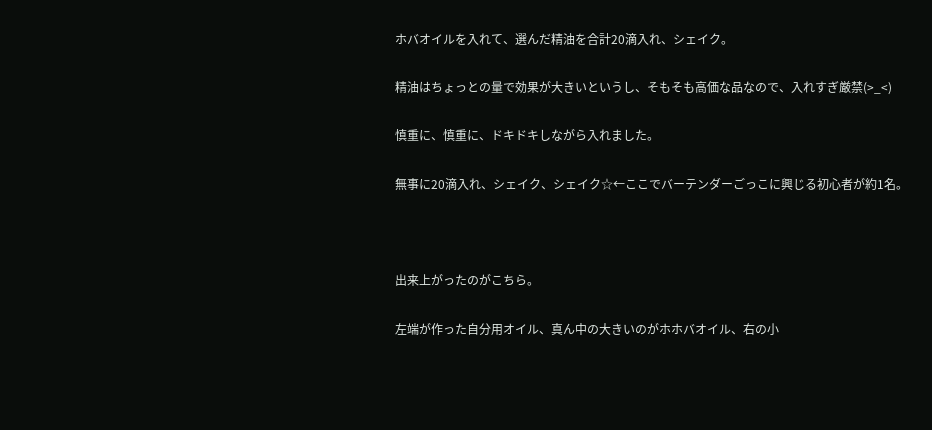ホバオイルを入れて、選んだ精油を合計20滴入れ、シェイク。

精油はちょっとの量で効果が大きいというし、そもそも高価な品なので、入れすぎ厳禁(>_<)

慎重に、慎重に、ドキドキしながら入れました。

無事に20滴入れ、シェイク、シェイク☆←ここでバーテンダーごっこに興じる初心者が約1名。



出来上がったのがこちら。

左端が作った自分用オイル、真ん中の大きいのがホホバオイル、右の小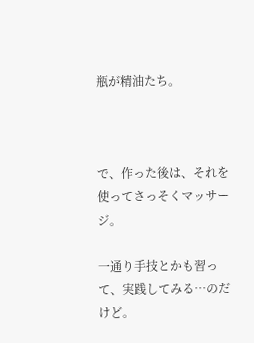瓶が精油たち。



で、作った後は、それを使ってさっそくマッサージ。

一通り手技とかも習って、実践してみる…のだけど。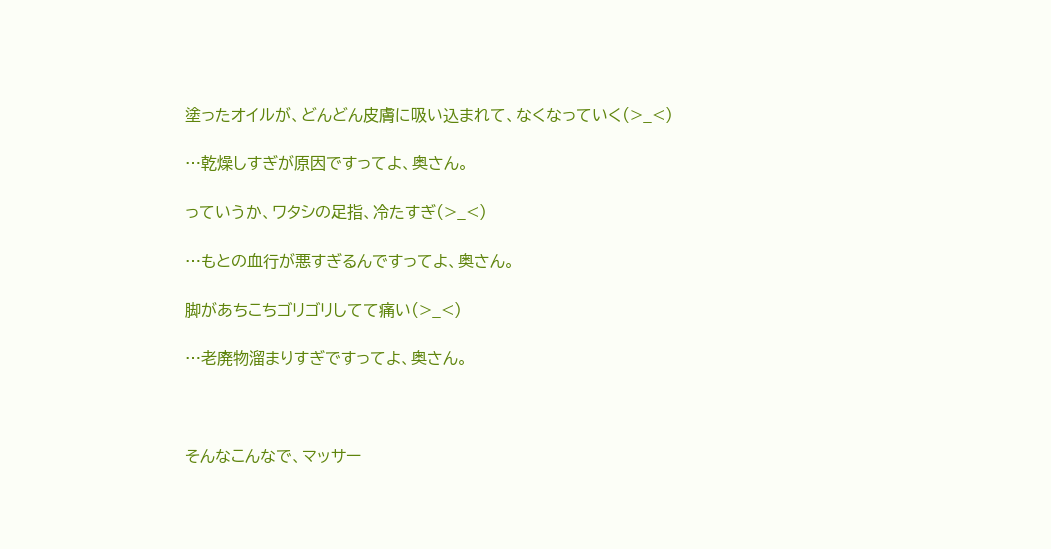塗ったオイルが、どんどん皮膚に吸い込まれて、なくなっていく(>_<)

…乾燥しすぎが原因ですってよ、奥さん。

っていうか、ワタシの足指、冷たすぎ(>_<)

…もとの血行が悪すぎるんですってよ、奥さん。

脚があちこちゴリゴリしてて痛い(>_<)

…老廃物溜まりすぎですってよ、奥さん。



そんなこんなで、マッサー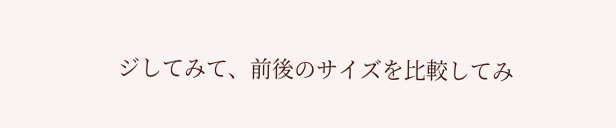ジしてみて、前後のサイズを比較してみ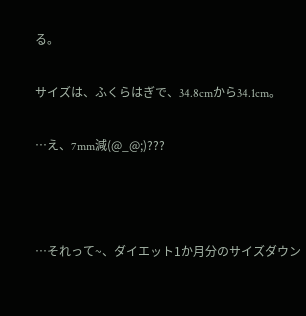る。

サイズは、ふくらはぎで、34.8cmから34.1cm。

…え、7mm減(@_@;)???



…それって~、ダイエット1か月分のサイズダウン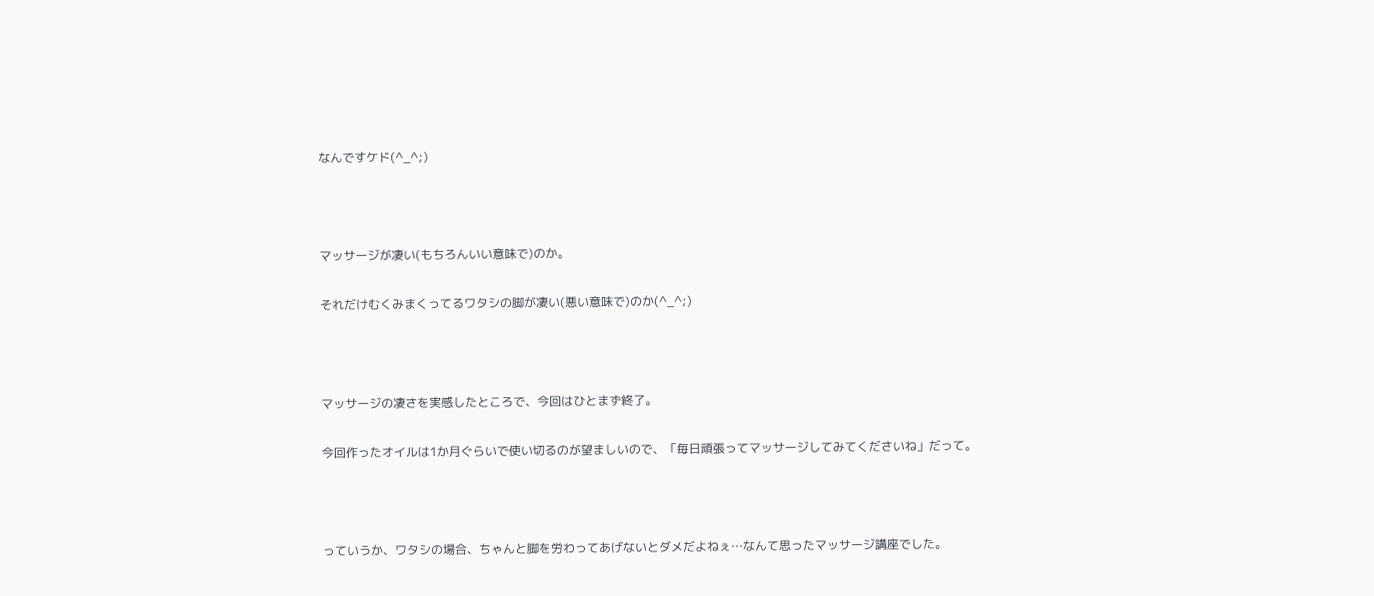なんですケド(^_^;)



マッサージが凄い(もちろんいい意味で)のか。

それだけむくみまくってるワタシの脚が凄い(悪い意味で)のか(^_^;)



マッサージの凄さを実感したところで、今回はひとまず終了。

今回作ったオイルは1か月ぐらいで使い切るのが望ましいので、「毎日頑張ってマッサージしてみてくださいね」だって。



っていうか、ワタシの場合、ちゃんと脚を労わってあげないとダメだよねぇ…なんて思ったマッサージ講座でした。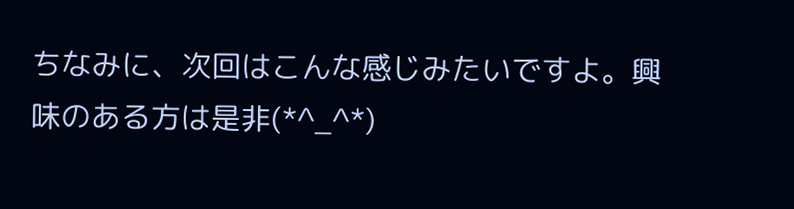ちなみに、次回はこんな感じみたいですよ。興味のある方は是非(*^_^*)